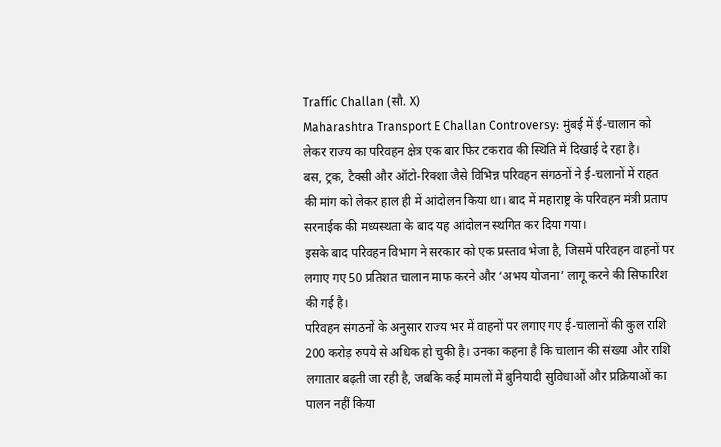Traffic Challan (सौ. X)
Maharashtra Transport E Challan Controversy: मुंबई में ई-चालान को लेकर राज्य का परिवहन क्षेत्र एक बार फिर टकराव की स्थिति में दिखाई दे रहा है।
बस, ट्रक, टैक्सी और ऑटो-रिक्शा जैसे विभिन्न परिवहन संगठनों ने ई-चलानों में राहत की मांग को लेकर हाल ही में आंदोलन किया था। बाद में महाराष्ट्र के परिवहन मंत्री प्रताप सरनाईक की मध्यस्थता के बाद यह आंदोलन स्थगित कर दिया गया।
इसके बाद परिवहन विभाग ने सरकार को एक प्रस्ताव भेजा है, जिसमें परिवहन वाहनों पर लगाए गए 50 प्रतिशत चालान माफ करने और ‘अभय योजना’ लागू करने की सिफारिश की गई है।
परिवहन संगठनों के अनुसार राज्य भर में वाहनों पर लगाए गए ई-चालानों की कुल राशि 200 करोड़ रुपये से अधिक हो चुकी है। उनका कहना है कि चालान की संख्या और राशि लगातार बढ़ती जा रही है, जबकि कई मामलों में बुनियादी सुविधाओं और प्रक्रियाओं का पालन नहीं किया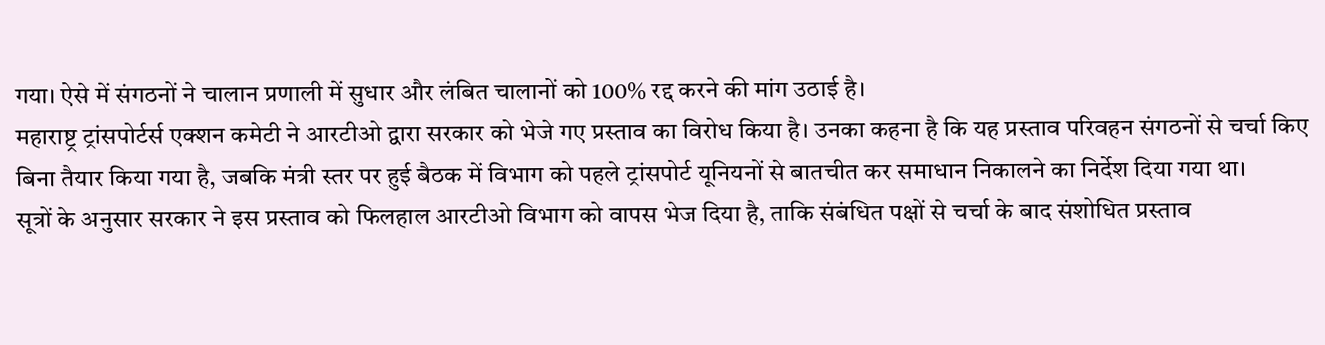गया। ऐसे में संगठनों ने चालान प्रणाली में सुधार और लंबित चालानों को 100% रद्द करने की मांग उठाई है।
महाराष्ट्र ट्रांसपोर्टर्स एक्शन कमेटी ने आरटीओ द्वारा सरकार को भेजे गए प्रस्ताव का विरोध किया है। उनका कहना है कि यह प्रस्ताव परिवहन संगठनों से चर्चा किए बिना तैयार किया गया है, जबकि मंत्री स्तर पर हुई बैठक में विभाग को पहले ट्रांसपोर्ट यूनियनों से बातचीत कर समाधान निकालने का निर्देश दिया गया था।
सूत्रों के अनुसार सरकार ने इस प्रस्ताव को फिलहाल आरटीओ विभाग को वापस भेज दिया है, ताकि संबंधित पक्षों से चर्चा के बाद संशोधित प्रस्ताव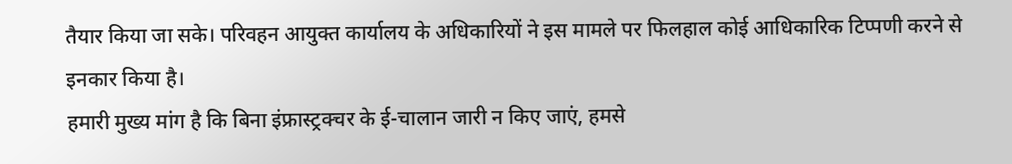तैयार किया जा सके। परिवहन आयुक्त कार्यालय के अधिकारियों ने इस मामले पर फिलहाल कोई आधिकारिक टिप्पणी करने से इनकार किया है।
हमारी मुख्य मांग है कि बिना इंफ्रास्ट्रक्चर के ई-चालान जारी न किए जाएं, हमसे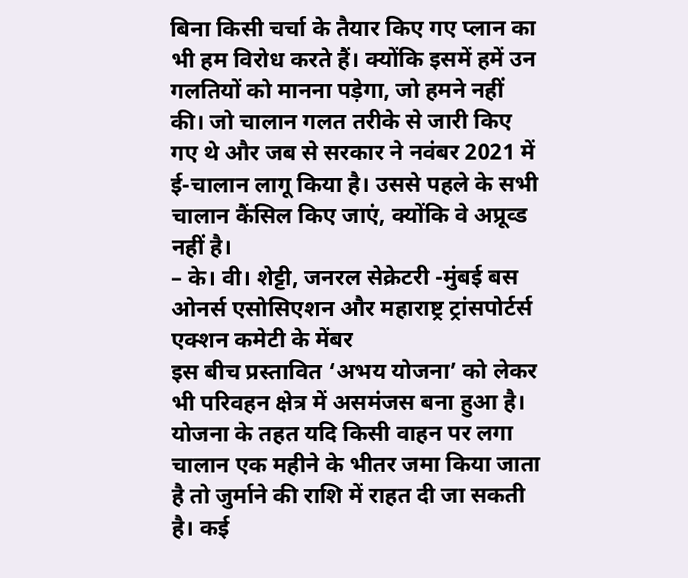बिना किसी चर्चा के तैयार किए गए प्लान का भी हम विरोध करते हैं। क्योंकि इसमें हमें उन गलतियों को मानना पड़ेगा, जो हमने नहीं की। जो चालान गलत तरीके से जारी किए गए थे और जब से सरकार ने नवंबर 2021 में ई-चालान लागू किया है। उससे पहले के सभी चालान कैंसिल किए जाएं, क्योंकि वे अप्रूव्ड नहीं है।
– के। वी। शेट्टी, जनरल सेक्रेटरी -मुंबई बस ओनर्स एसोसिएशन और महाराष्ट्र ट्रांसपोर्टर्स एक्शन कमेटी के मेंबर
इस बीच प्रस्तावित ‘अभय योजना’ को लेकर भी परिवहन क्षेत्र में असमंजस बना हुआ है। योजना के तहत यदि किसी वाहन पर लगा चालान एक महीने के भीतर जमा किया जाता है तो जुर्माने की राशि में राहत दी जा सकती है। कई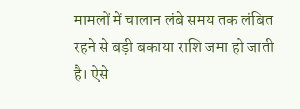मामलों में चालान लंबे समय तक लंबित रहने से बड़ी बकाया राशि जमा हो जाती है। ऐसे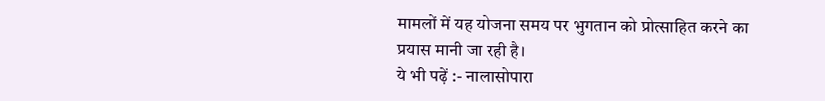मामलों में यह योजना समय पर भुगतान को प्रोत्साहित करने का प्रयास मानी जा रही है।
ये भी पढ़ें :- नालासोपारा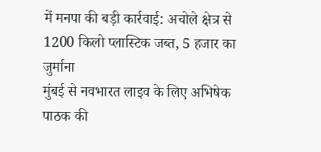में मनपा की बड़ी कार्रवाई: अचोले क्षेत्र से 1200 किलो प्लास्टिक जब्त, 5 हजार का जुर्माना
मुंबई से नवभारत लाइव के लिए अभिषेक पाठक की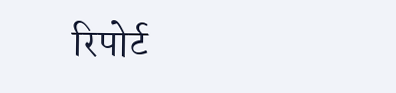रिपोर्ट